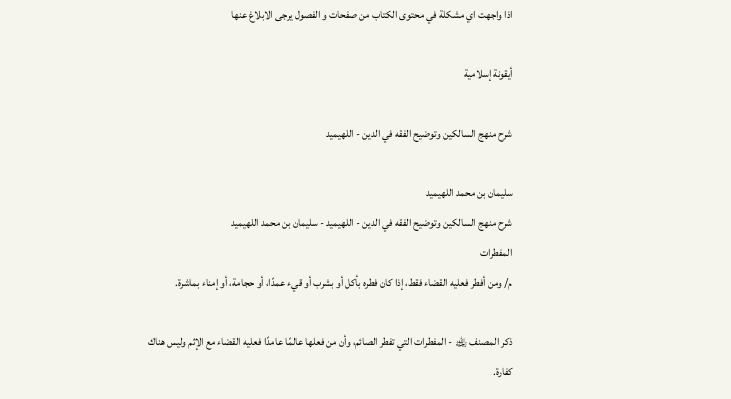اذا واجهت اي مشكلة في محتوى الكتاب من صفحات و الفصول يرجى الابلاغ عنها

أيقونة إسلامية

شرح منهج السالكين وتوضيح الفقه في الدين - اللهيميد

سليمان بن محمد اللهيميد
شرح منهج السالكين وتوضيح الفقه في الدين - اللهيميد - سليمان بن محمد اللهيميد
المفطرات
م/ ومن أفطر فعليه القضاء فقط، إذا كان فطره بأكل أو بشرب أو قيء عمدًا، أو حجامة، أو إمناء بماشرة.

ذكر المصنف ﵀ - المفطرات التي تفطر الصائم، وأن من فعلها عالمًا عامدًا فعليه القضاء مع الإثم وليس هناك كفارة.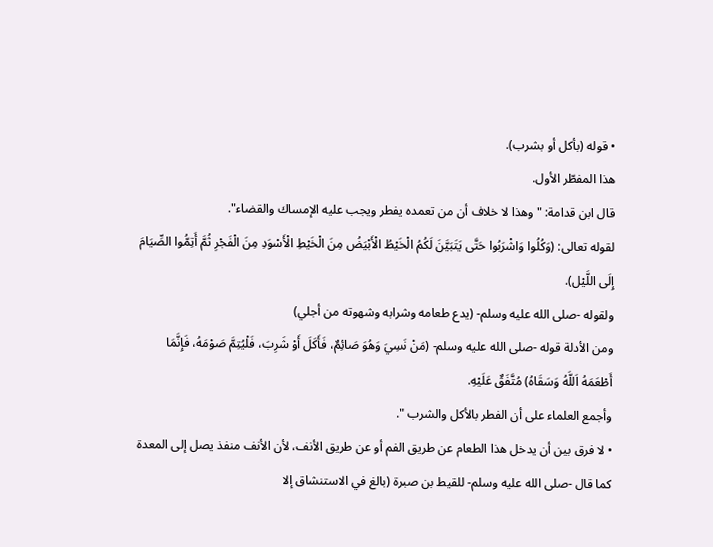• قوله (بأكل أو بشرب).
هذا المفطّر الأول.
قال ابن قدامة: "وهذا لا خلاف أن من تعمده يفطر ويجب عليه الإمساك والقضاء".
لقوله تعالى: (وَكُلُوا وَاشْرَبُوا حَتَّى يَتَبَيَّنَ لَكُمُ الْخَيْطُ الْأَبْيَضُ مِنَ الْخَيْطِ الْأَسْوَدِ مِنَ الْفَجْرِ ثُمَّ أَتِمُّوا الصِّيَامَ إِلَى اللَّيْل).
ولقوله -صلى الله عليه وسلم- (يدع طعامه وشرابه وشهوته من أجلي)
ومن الأدلة قوله -صلى الله عليه وسلم- (مَنْ نَسِيَ وَهُوَ صَائِمٌ، فَأَكَلَ أَوْ شَرِبَ، فَلْيُتِمَّ صَوْمَهُ، فَإِنَّمَا أَطْعَمَهُ اَللَّهُ وَسَقَاهُ) مُتَّفَقٌ عَلَيْهِ.
وأجمع العلماء على أن الفطر بالأكل والشرب ".
• لا فرق بين أن يدخل هذا الطعام عن طريق الفم أو عن طريق الأنف، لأن الأنف منفذ يصل إلى المعدة كما قال -صلى الله عليه وسلم- للقيط بن صبرة (بالغ في الاستنشاق إلا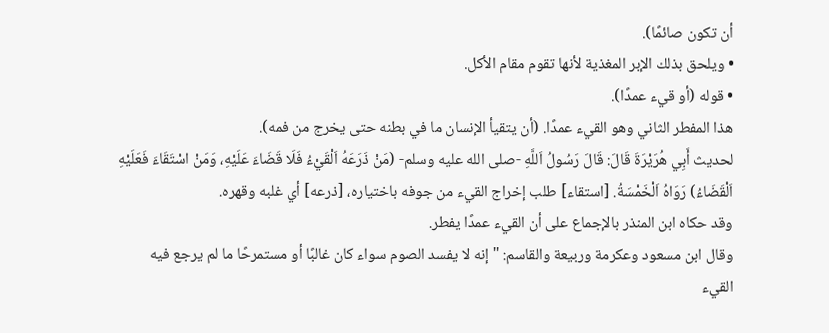أن تكون صائمًا).
• ويلحق بذلك الإبر المغذية لأنها تقوم مقام الأكل.
• قوله (أو قيء عمدًا).
هذا المفطر الثاني وهو القيء عمدًا. (أن يتقيأ الإنسان ما في بطنه حتى يخرج من فمه).
لحديث أَبِي هُرَيْرَةَ قَالَ: قَالَ رَسُولُ اَللَّهِ -صلى الله عليه وسلم- (مَنْ ذَرَعَهُ اَلْقَيْءُ فَلَا قَضَاءَ عَلَيْهِ، وَمَنْ اسْتَقَاءَ فَعَلَيْهِ اَلْقَضَاءُ) رَوَاهُ اَلْخَمْسَةُ. [استقاء] طلب إخراج القيء من جوفه باختياره، [ذرعه] أي غلبه وقهره.
وقد حكاه ابن المنذر بالإجماع على أن القيء عمدًا يفطر.
وقال ابن مسعود وعكرمة وربيعة والقاسم: " إنه لا يفسد الصوم سواء كان غالبًا أو مستمرحًا ما لم يرجع فيه القيء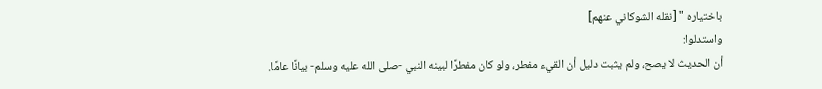باختياره " [نقله الشوكاني عنهم]
واستدلوا:
أن الحديث لا يصح، ولم يثبت دليل أن القيء مفطر، ولو كان مفطرًا لبينه النبي -صلى الله عليه وسلم- بيانًا عامًا.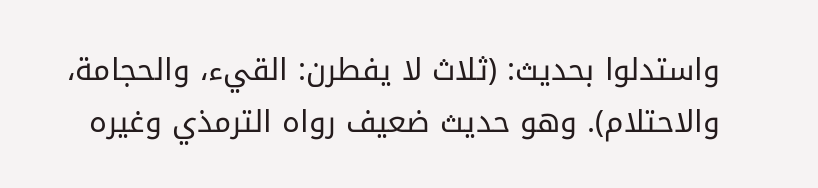واستدلوا بحديث: (ثلاث لا يفطرن: القيء، والحجامة، والاحتلام). وهو حديث ضعيف رواه الترمذي وغيره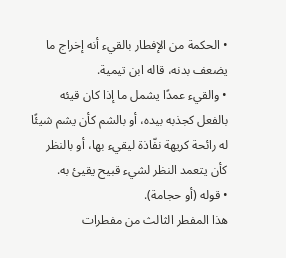• الحكمة من الإفطار بالقيء أنه إخراج ما يضعف بدنه، قاله ابن تيمية.
• والقيء عمدًا يشمل ما إذا كان قيئه بالفعل كجذبه بيده، أو بالشم كأن يشم شيئًا له رائحة كريهة نفّاذة ليقيء بها، أو بالنظر كأن يتعمد النظر لشيء قبيح يقيئ به.
• قوله (أو حجامة).
هذا المفطر الثالث من مفطرات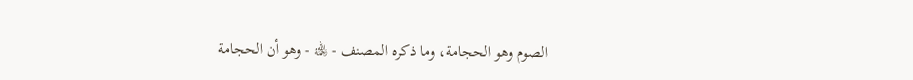الصوم وهو الحجامة، وما ذكره المصنف - ﵀ - وهو أن الحجامة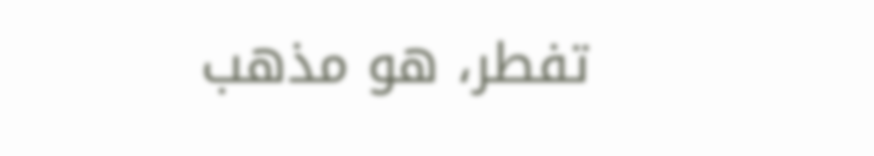تفطر، هو مذهب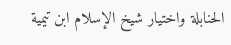الحنابلة واختيار شيخ الإسلام ابن تيمية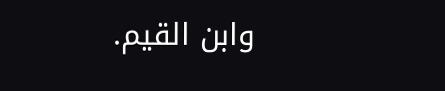وابن القيم.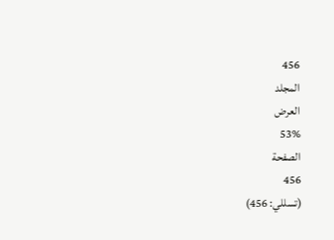456
المجلد
العرض
53%
الصفحة
456
(تسللي: 456)